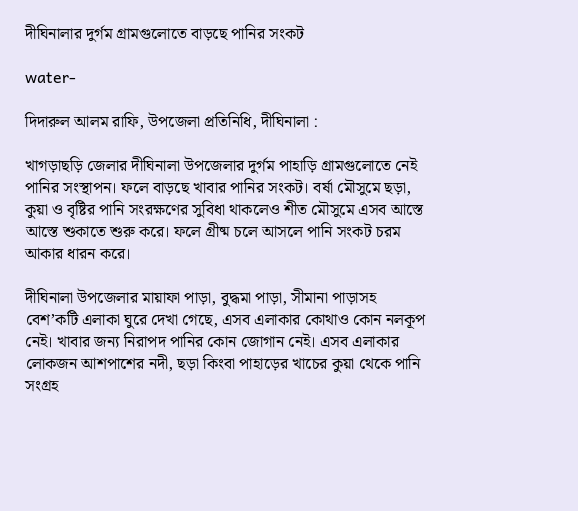দীঘিনালার দুর্গম গ্রামগুলোতে বাড়ছে পানির সংকট

water-

দিদারুল আলম রাফি, উপজেলা প্রতিনিধি, দীঘিনালা :

খাগড়াছড়ি জেলার দীঘিনালা উপজেলার দুর্গম পাহাড়ি গ্রামগুলোতে নেই পানির সংস্থাপন। ফলে বাড়ছে খাবার পানির সংকট। বর্ষা মৌসুমে ছড়া, কুয়া ও বৃষ্টির পানি সংরক্ষণের সুবিধা থাকলেও শীত মৌসুমে এসব আস্তে আস্তে শুকাতে শুরু করে। ফলে গ্রীষ্ম চলে আসলে পানি সংকট চরম আকার ধারন করে।

দীঘিনালা উপজেলার মায়াফা পাড়া, বুদ্ধমা পাড়া, সীমানা পাড়াসহ বেশ’কটি এলাকা ঘুরে দেখা গেছে, এসব এলাকার কোথাও কোন নলকূপ নেই। খাবার জন্য নিরাপদ পানির কোন জোগান নেই। এসব এলাকার লোকজন আশপাশের নদী, ছড়া কিংবা পাহাড়ের খাচের কুয়া থেকে পানি সংগ্রহ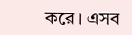করে। এসব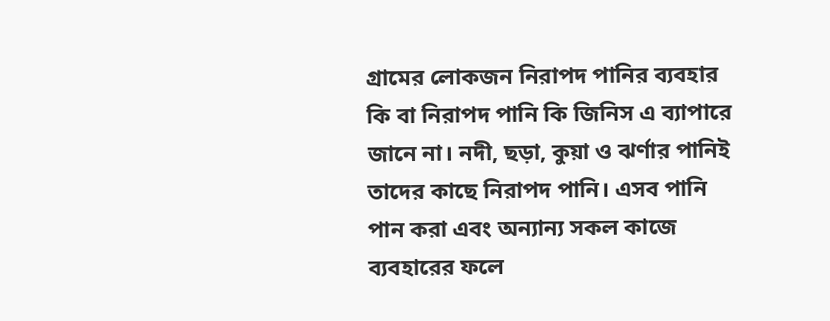গ্রামের লোকজন নিরাপদ পানির ব্যবহার কি বা নিরাপদ পানি কি জিনিস এ ব্যাপারে জানে না। নদী, ছড়া, কুয়া ও ঝর্ণার পানিই তাদের কাছে নিরাপদ পানি। এসব পানি পান করা এবং অন্যান্য সকল কাজে ব্যবহারের ফলে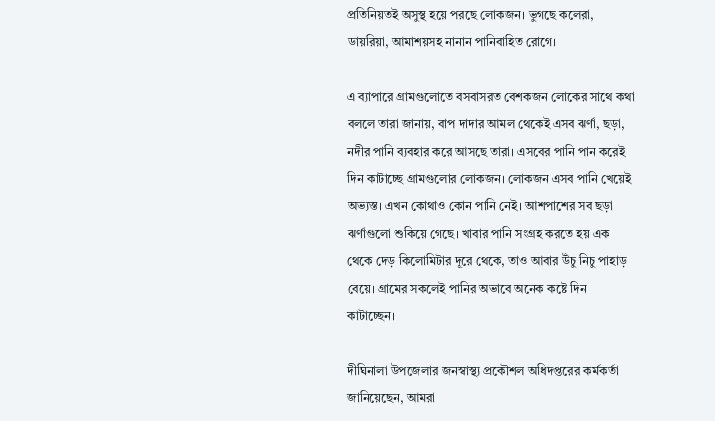প্রতিনিয়তই অসুস্থ হয়ে পরছে লোকজন। ভুগছে কলেরা, ডায়রিয়া, আমাশয়সহ নানান পানিবাহিত রোগে।

এ ব্যাপারে গ্রামগুলোতে বসবাসরত বেশকজন লোকের সাথে কথা বললে তারা জানায়, বাপ দাদার আমল থেকেই এসব ঝর্ণা, ছড়া, নদীর পানি ব্যবহার করে আসছে তারা। এসবের পানি পান করেই দিন কাটাচ্ছে গ্রামগুলোর লোকজন। লোকজন এসব পানি খেয়েই অভ্যস্ত। এখন কোথাও কোন পানি নেই। আশপাশের সব ছড়া ঝর্ণাগুলো শুকিয়ে গেছে। খাবার পানি সংগ্রহ করতে হয় এক থেকে দেড় কিলোমিটার দূরে থেকে, তাও আবার উঁচু নিচু পাহাড় বেয়ে। গ্রামের সকলেই পানির অভাবে অনেক কষ্টে দিন কাটাচ্ছেন।

দীঘিনালা উপজেলার জনস্বাস্থ্য প্রকৌশল অধিদপ্তরের কর্মকর্তা জানিয়েছেন, আমরা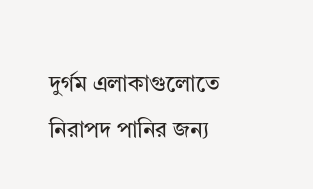দুর্গম এলাকাগুলোতে নিরাপদ পানির জন্য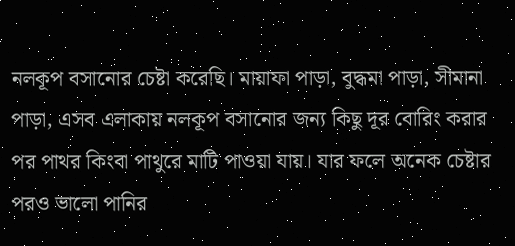নলকূপ বসানোর চেষ্টা করেছি। মায়াফা পাড়া, বুদ্ধমা পাড়া, সীমানা পাড়া, এসব এলাকায় নলকূপ বসানোর জন্য কিছু দূর বোরিং করার পর পাথর কিংবা পাথুরে মাটি পাওয়া যায়। যার ফলে অনেক চেষ্টার পরও ভালো পানির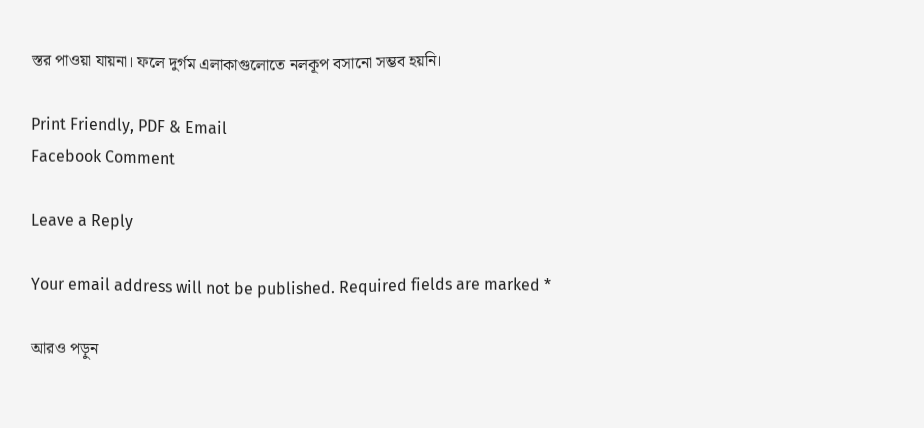স্তর পাওয়া যায়না। ফলে দুর্গম এলাকাগুলোতে নলকূপ বসানো সম্ভব হয়নি।

Print Friendly, PDF & Email
Facebook Comment

Leave a Reply

Your email address will not be published. Required fields are marked *

আরও পড়ুন